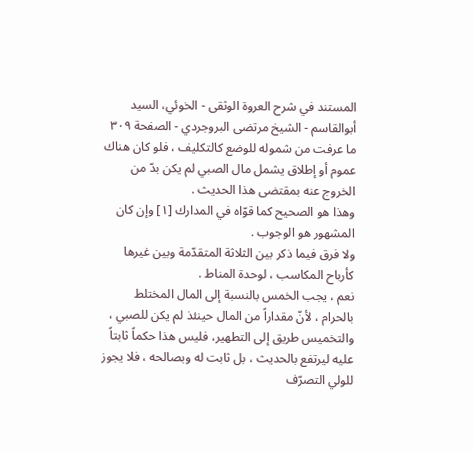المستند في شرح العروة الوثقى - الخوئي، السيد أبوالقاسم - الشيخ مرتضى البروجردي - الصفحة ٣٠٩
ما عرفت من شموله للوضع كالتكليف ، فلو كان هناك عموم أو إطلاق يشمل مال الصبي لم يكن بدّ من الخروج عنه بمقتضى هذا الحديث .
وهذا هو الصحيح كما قوّاه في المدارك [١] وإن كان المشهور هو الوجوب .
ولا فرق فيما ذكر بين الثلاثة المتقدّمة وبين غيرها كأرباح المكاسب ، لوحدة المناط .
نعم ، يجب الخمس بالنسبة إلى المال المختلط بالحرام ، لأنّ مقداراً من المال حينئذ لم يكن للصبي ، والتخميس طريق إلى التطهير، فليس هذا حكماً ثابتاً عليه ليرتفع بالحديث ، بل ثابت له وبصالحه ، فلا يجوز للولي التصرّف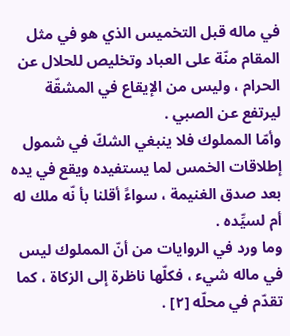في ماله قبل التخميس الذي هو في مثل المقام منّة على العباد وتخليص للحلال عن الحرام ، وليس من الإيقاع في المشقّة ليرتفع عن الصبي .
وأمّا المملوك فلا ينبغي الشكّ في شمول إطلاقات الخمس لما يستفيده ويقع في يده بعد صدق الغنيمة ، سواءً أقلنا بأ نّه ملك له أم لسيِّده .
وما ورد في الروايات من أنّ المملوك ليس في ماله شيء ، فكلّها ناظرة إلى الزكاة ، كما تقدّم في محلّه [٢] .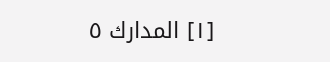[١] المدارك ٥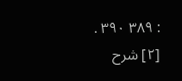: ٣٨٩ ٣٩٠ .
[٢] شرح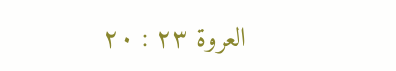العروة ٢٣ : ٢٠